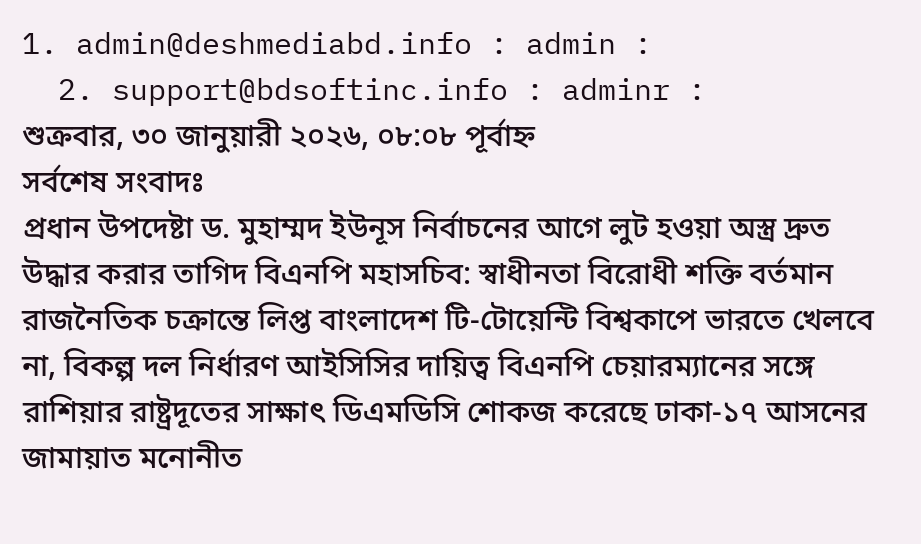1. admin@deshmediabd.info : admin :
  2. support@bdsoftinc.info : adminr :
শুক্রবার, ৩০ জানুয়ারী ২০২৬, ০৮:০৮ পূর্বাহ্ন
সর্বশেষ সংবাদঃ
প্রধান উপদেষ্টা ড. মুহাম্মদ ইউনূস নির্বাচনের আগে লুট হওয়া অস্ত্র দ্রুত উদ্ধার করার তাগিদ বিএনপি মহাসচিব: স্বাধীনতা বিরোধী শক্তি বর্তমান রাজনৈতিক চক্রান্তে লিপ্ত বাংলাদেশ টি-টোয়েন্টি বিশ্বকাপে ভারতে খেলবে না, বিকল্প দল নির্ধারণ আইসিসির দায়িত্ব বিএনপি চেয়ারম্যানের সঙ্গে রাশিয়ার রাষ্ট্রদূতের সাক্ষাৎ ডিএমডিসি শোকজ করেছে ঢাকা-১৭ আসনের জামায়াত মনোনীত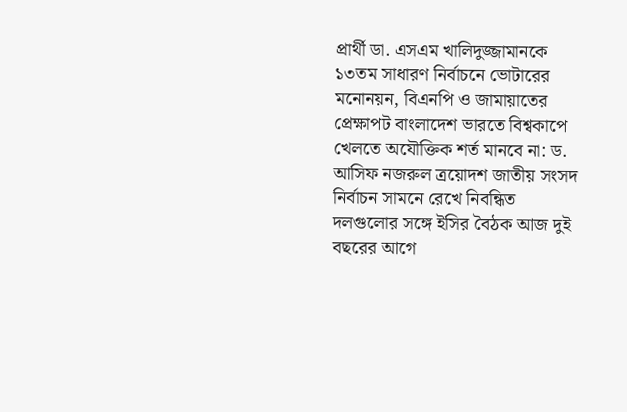প্রার্থী ডা. এসএম খালিদুজ্জামানকে ১৩তম সাধারণ নির্বাচনে ভোটারের মনোনয়ন, বিএনপি ও জামায়াতের প্রেক্ষাপট বাংলাদেশ ভারতে বিশ্বকাপে খেলতে অযৌক্তিক শর্ত মানবে না: ড. আসিফ নজরুল ত্রয়োদশ জাতীয় সংসদ নির্বাচন সামনে রেখে নিবন্ধিত দলগুলোর সঙ্গে ইসির বৈঠক আজ দুই বছরের আগে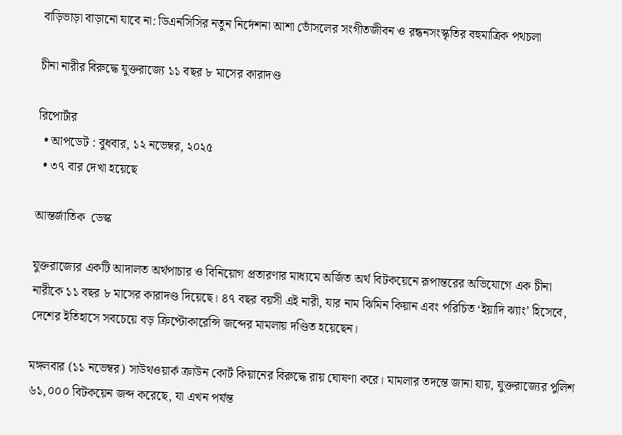বাড়িভাড়া বাড়ানো যাবে না: ডিএনসিসির নতুন নির্দেশনা আশা ভোঁসলের সংগীতজীবন ও রন্ধনসংস্কৃতির বহুমাত্রিক পথচলা

চীনা নারীর বিরুদ্ধে যুক্তরাজ্যে ১১ বছর ৮ মাসের কারাদণ্ড

রিপোর্টার
  • আপডেট : বুধবার, ১২ নভেম্বর, ২০২৫
  • ৩৭ বার দেখা হয়েছে

আন্তর্জাতিক  ডেস্ক

যুক্তরাজ্যের একটি আদালত অর্থপাচার ও বিনিয়োগ প্রতারণার মাধ্যমে অর্জিত অর্থ বিটকয়েনে রূপান্তরের অভিযোগে এক চীনা নারীকে ১১ বছর ৮ মাসের কারাদণ্ড দিয়েছে। ৪৭ বছর বয়সী এই নারী, যার নাম ঝিমিন কিয়ান এবং পরিচিত ‘ইয়াদি ঝ্যাং’ হিসেবে, দেশের ইতিহাসে সবচেয়ে বড় ক্রিপ্টোকারেন্সি জব্দের মামলায় দণ্ডিত হয়েছেন।

মঙ্গলবার (১১ নভেম্বর) সাউথওয়ার্ক ক্রাউন কোর্ট কিয়ানের বিরুদ্ধে রায় ঘোষণা করে। মামলার তদন্তে জানা যায়, যুক্তরাজ্যের পুলিশ ৬১,০০০ বিটকয়েন জব্দ করেছে, যা এখন পর্যন্ত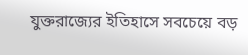যুক্তরাজ্যের ইতিহাসে সবচেয়ে বড়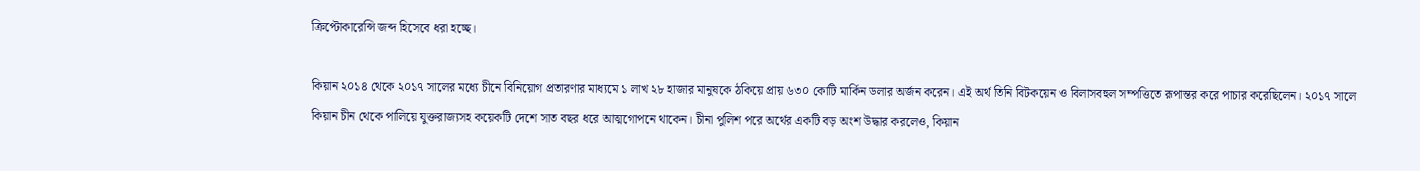ক্রিপ্টোকারেন্সি জব্দ হিসেবে ধরা হচ্ছে।

কিয়ান ২০১৪ থেকে ২০১৭ সালের মধ্যে চীনে বিনিয়োগ প্রতারণার মাধ্যমে ১ লাখ ২৮ হাজার মানুষকে ঠকিয়ে প্রায় ৬৩০ কোটি মার্কিন ডলার অর্জন করেন। এই অর্থ তিনি বিটকয়েন ও বিলাসবহুল সম্পত্তিতে রূপান্তর করে পাচার করেছিলেন। ২০১৭ সালে কিয়ান চীন থেকে পালিয়ে যুক্তরাজ্যসহ কয়েকটি দেশে সাত বছর ধরে আত্মগোপনে থাকেন। চীনা পুলিশ পরে অর্থের একটি বড় অংশ উদ্ধার করলেও, কিয়ান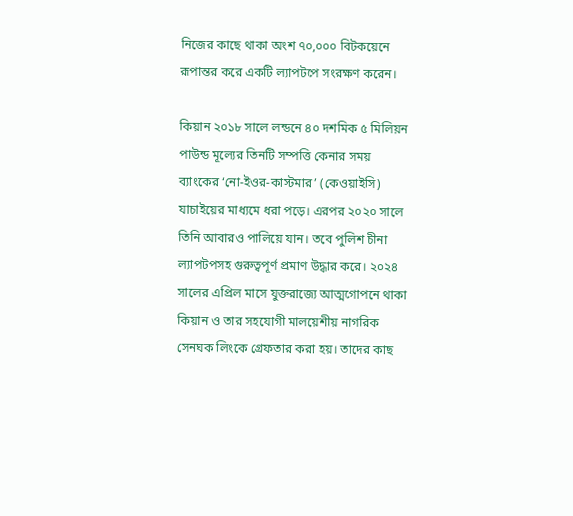নিজের কাছে থাকা অংশ ৭০,০০০ বিটকয়েনে রূপান্তর করে একটি ল্যাপটপে সংরক্ষণ করেন।

কিয়ান ২০১৮ সালে লন্ডনে ৪০ দশমিক ৫ মিলিয়ন পাউন্ড মূল্যের তিনটি সম্পত্তি কেনার সময় ব্যাংকের ‘নো-ইওর-কাস্টমার’ (কেওয়াইসি) যাচাইয়ের মাধ্যমে ধরা পড়ে। এরপর ২০২০ সালে তিনি আবারও পালিয়ে যান। তবে পুলিশ চীনা ল্যাপটপসহ গুরুত্বপূর্ণ প্রমাণ উদ্ধার করে। ২০২৪ সালের এপ্রিল মাসে যুক্তরাজ্যে আত্মগোপনে থাকা কিয়ান ও তার সহযোগী মালয়েশীয় নাগরিক সেনঘক লিংকে গ্রেফতার করা হয়। তাদের কাছ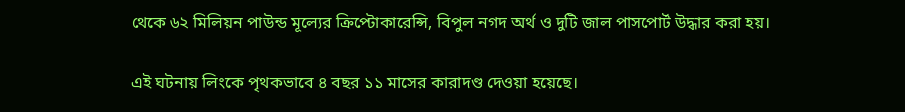থেকে ৬২ মিলিয়ন পাউন্ড মূল্যের ক্রিপ্টোকারেন্সি, বিপুল নগদ অর্থ ও দুটি জাল পাসপোর্ট উদ্ধার করা হয়।

এই ঘটনায় লিংকে পৃথকভাবে ৪ বছর ১১ মাসের কারাদণ্ড দেওয়া হয়েছে।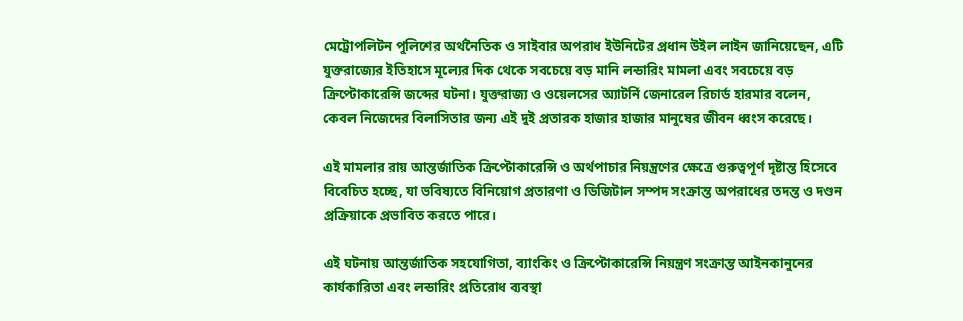মেট্রোপলিটন পুলিশের অর্থনৈতিক ও সাইবার অপরাধ ইউনিটের প্রধান উইল লাইন জানিয়েছেন, এটি যুক্তরাজ্যের ইতিহাসে মূল্যের দিক থেকে সবচেয়ে বড় মানি লন্ডারিং মামলা এবং সবচেয়ে বড় ক্রিপ্টোকারেন্সি জব্দের ঘটনা। যুক্তরাজ্য ও ওয়েলসের অ্যাটর্নি জেনারেল রিচার্ড হারমার বলেন, কেবল নিজেদের বিলাসিতার জন্য এই দুই প্রতারক হাজার হাজার মানুষের জীবন ধ্বংস করেছে।

এই মামলার রায় আন্তর্জাতিক ক্রিপ্টোকারেন্সি ও অর্থপাচার নিয়ন্ত্রণের ক্ষেত্রে গুরুত্বপূর্ণ দৃষ্টান্ত হিসেবে বিবেচিত হচ্ছে, যা ভবিষ্যতে বিনিয়োগ প্রতারণা ও ডিজিটাল সম্পদ সংক্রান্ত অপরাধের তদন্ত ও দণ্ডন প্রক্রিয়াকে প্রভাবিত করতে পারে।

এই ঘটনায় আন্তর্জাতিক সহযোগিতা, ব্যাংকিং ও ক্রিপ্টোকারেন্সি নিয়ন্ত্রণ সংক্রান্ত আইনকানুনের কার্যকারিতা এবং লন্ডারিং প্রতিরোধ ব্যবস্থা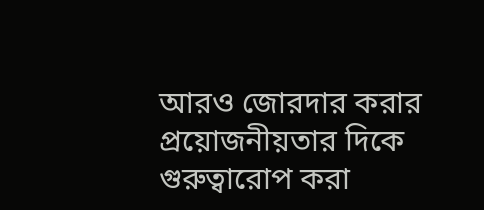আরও জোরদার করার প্রয়োজনীয়তার দিকে গুরুত্বারোপ করা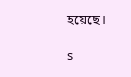হয়েছে।

s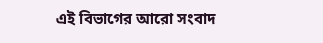এই বিভাগের আরো সংবাদ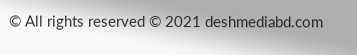© All rights reserved © 2021 deshmediabd.com